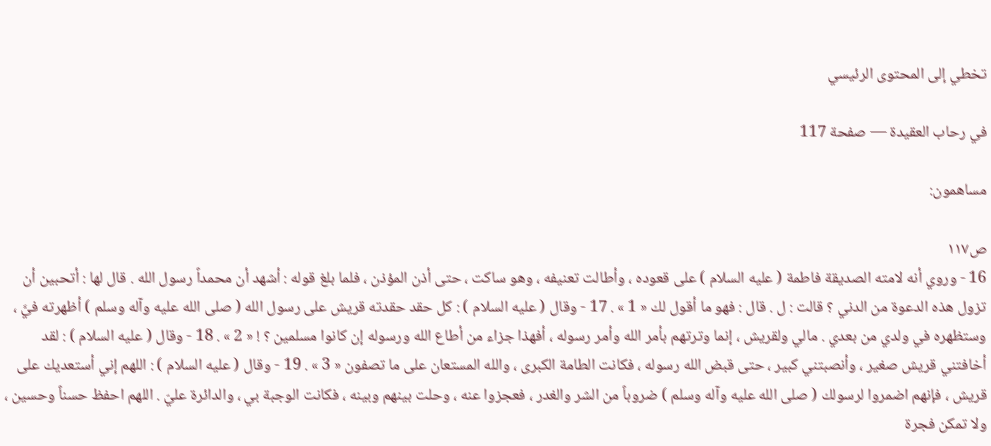تخطي إلى المحتوى الرئيسي

في رحاب العقيدة — صفحة 117

مساهمون:

ص١١٧
16 - وروي أنه لامته الصديقة فاطمة ( عليه السلام ) على قعوده ، وأطالت تعنيفه ، وهو ساكت ، حتى أذن المؤذن ، فلما بلغ قوله : أشهد أن محمداً رسول الله . قال لها : أتحبين أن تزول هذه الدعوة من الدني ؟ قالت : ل . قال : فهو ما أقول لك « 1 » . 17 - وقال ( عليه السلام ) : كل حقد حقدته قريش على رسول الله ( صلى الله عليه وآله وسلم ) أظهرته فيَّ ، وستظهره في ولدي من بعدي . مالي ولقريش ، إنما وترتهم بأمر الله وأمر رسوله ، أفهذا جزاء من أطاع الله ورسوله إن كانوا مسلمين ؟ ! « 2 » . 18 - وقال ( عليه السلام ) : لقد أخافتني قريش صغير ، وأنصبتني كبير ، حتى قبض الله رسوله ، فكانت الطامة الكبرى ، والله المستعان على ما تصفون « 3 » . 19 - وقال ( عليه السلام ) : اللهم إني أستعديك على قريش ، فإنهم اضمروا لرسولك ( صلى الله عليه وآله وسلم ) ضروباً من الشر والغدر ، فعجزوا عنه ، وحلت بينهم وبينه ، فكانت الوجبة بي ، والدائرة عليّ . اللهم احفظ حسناً وحسين ، ولا تمكن فجرة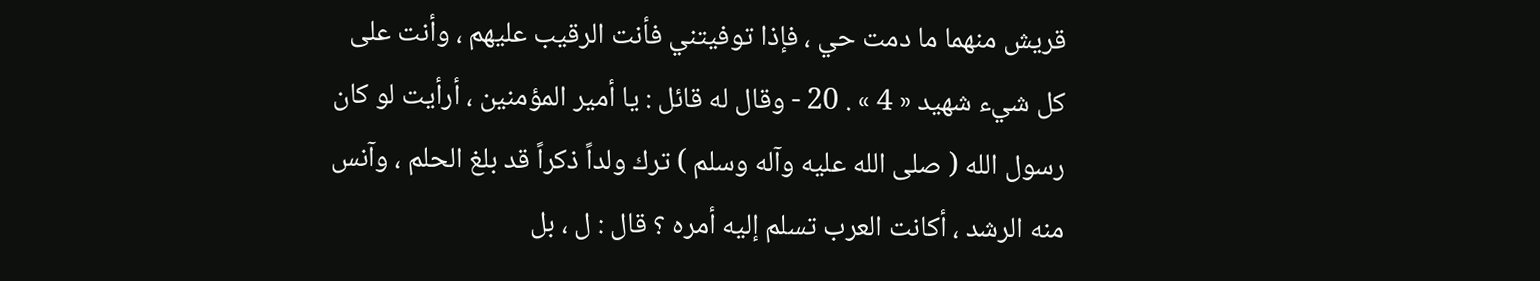قريش منهما ما دمت حي ، فإذا توفيتني فأنت الرقيب عليهم ، وأنت على كل شيء شهيد « 4 » . 20 - وقال له قائل : يا أمير المؤمنين ، أرأيت لو كان رسول الله ( صلى الله عليه وآله وسلم ) ترك ولداً ذكراً قد بلغ الحلم ، وآنس منه الرشد ، أكانت العرب تسلم إليه أمره ؟ قال : ل ، بل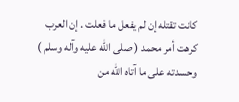كانت تقتله إن لم يفعل ما فعلت . إن العرب كرهت أمر محمد ( صلى الله عليه وآله وسلم ) وحسدته على ما آتاه الله من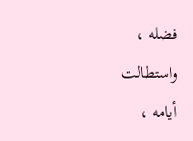فضله ، واستطالت أيامه ،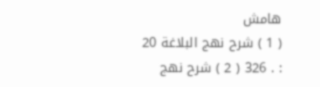هامش
( 1 ) شرح نهج البلاغة 20 : . 326 ( 2 ) شرح نهج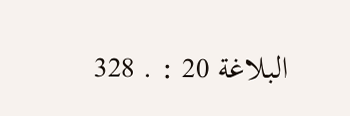البلاغة 20 : . 328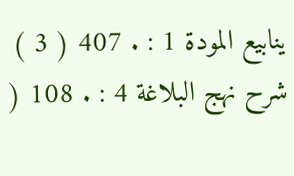ينابيع المودة 1 : . 407 ( 3 ) شرح نهج البلاغة 4 : . 108 (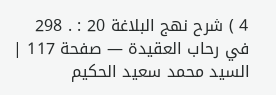4 ) شرح نهج البلاغة 20 : . 298
في رحاب العقيدة — صفحة 117 | السيد محمد سعيد الحكيم